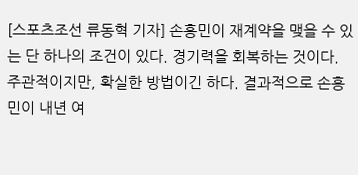[스포츠조선 류동혁 기자] 손흥민이 재계약을 맺을 수 있는 단 하나의 조건이 있다. 경기력을 회복하는 것이다.
주관적이지만, 확실한 방법이긴 하다. 결과적으로 손흥민이 내년 여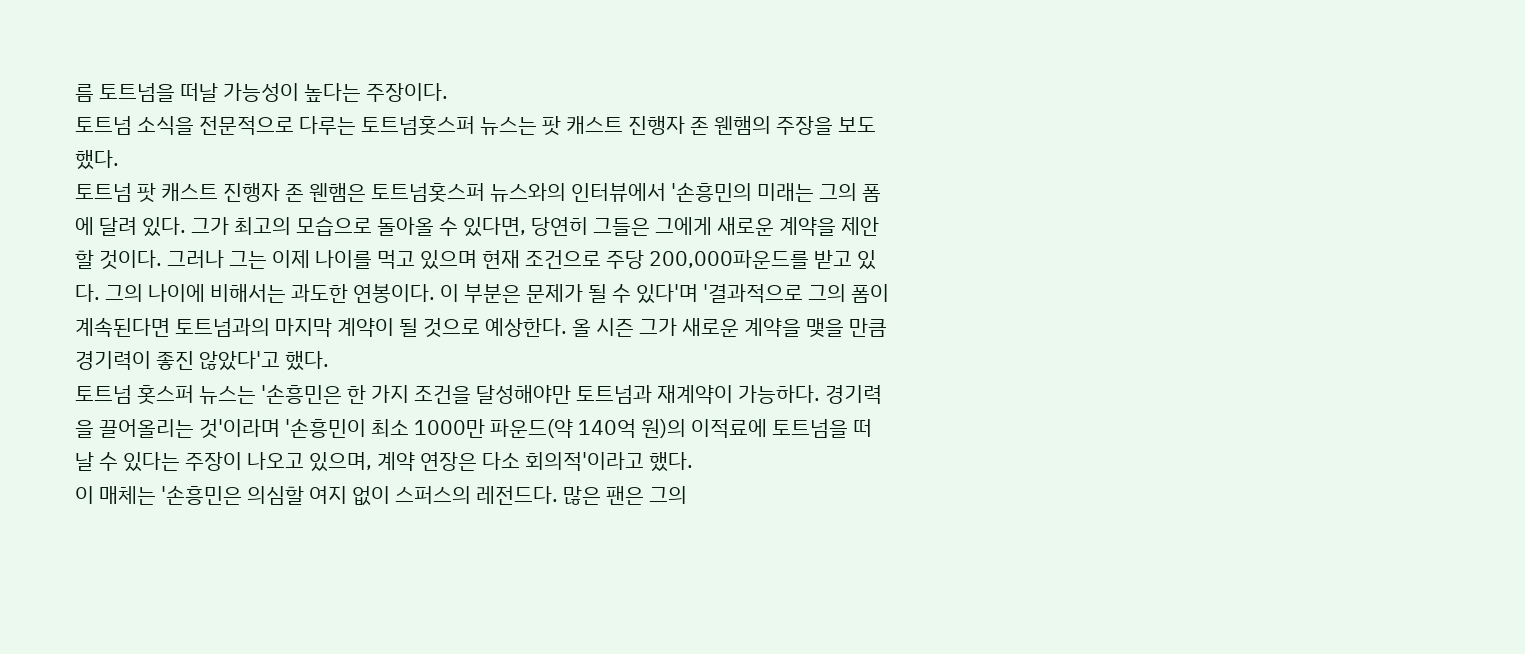름 토트넘을 떠날 가능성이 높다는 주장이다.
토트넘 소식을 전문적으로 다루는 토트넘홋스퍼 뉴스는 팟 캐스트 진행자 존 웬햄의 주장을 보도했다.
토트넘 팟 캐스트 진행자 존 웬햄은 토트넘홋스퍼 뉴스와의 인터뷰에서 '손흥민의 미래는 그의 폼에 달려 있다. 그가 최고의 모습으로 돌아올 수 있다면, 당연히 그들은 그에게 새로운 계약을 제안할 것이다. 그러나 그는 이제 나이를 먹고 있으며 현재 조건으로 주당 200,000파운드를 받고 있다. 그의 나이에 비해서는 과도한 연봉이다. 이 부분은 문제가 될 수 있다'며 '결과적으로 그의 폼이 계속된다면 토트넘과의 마지막 계약이 될 것으로 예상한다. 올 시즌 그가 새로운 계약을 맺을 만큼 경기력이 좋진 않았다'고 했다.
토트넘 홋스퍼 뉴스는 '손흥민은 한 가지 조건을 달성해야만 토트넘과 재계약이 가능하다. 경기력을 끌어올리는 것'이라며 '손흥민이 최소 1000만 파운드(약 140억 원)의 이적료에 토트넘을 떠날 수 있다는 주장이 나오고 있으며, 계약 연장은 다소 회의적'이라고 했다.
이 매체는 '손흥민은 의심할 여지 없이 스퍼스의 레전드다. 많은 팬은 그의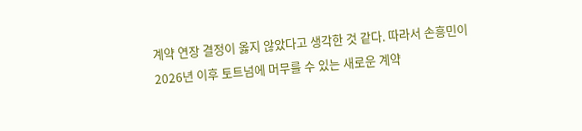계약 연장 결정이 옳지 않았다고 생각한 것 같다. 따라서 손흥민이 2026년 이후 토트넘에 머무를 수 있는 새로운 계약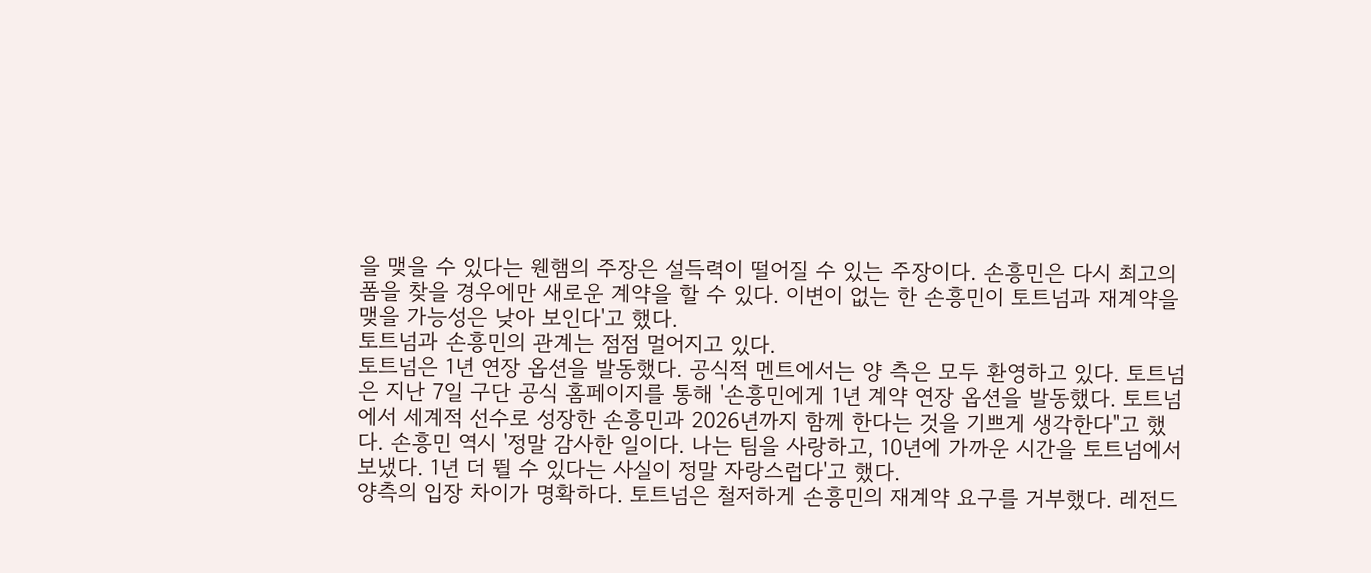을 맺을 수 있다는 웬햄의 주장은 설득력이 떨어질 수 있는 주장이다. 손흥민은 다시 최고의 폼을 찾을 경우에만 새로운 계약을 할 수 있다. 이변이 없는 한 손흥민이 토트넘과 재계약을 맺을 가능성은 낮아 보인다'고 했다.
토트넘과 손흥민의 관계는 점점 멀어지고 있다.
토트넘은 1년 연장 옵션을 발동했다. 공식적 멘트에서는 양 측은 모두 환영하고 있다. 토트넘은 지난 7일 구단 공식 홈페이지를 통해 '손흥민에게 1년 계약 연장 옵션을 발동했다. 토트넘에서 세계적 선수로 성장한 손흥민과 2026년까지 함께 한다는 것을 기쁘게 생각한다"고 했다. 손흥민 역시 '정말 감사한 일이다. 나는 팀을 사랑하고, 10년에 가까운 시간을 토트넘에서 보냈다. 1년 더 뛸 수 있다는 사실이 정말 자랑스럽다'고 했다.
양측의 입장 차이가 명확하다. 토트넘은 철저하게 손흥민의 재계약 요구를 거부했다. 레전드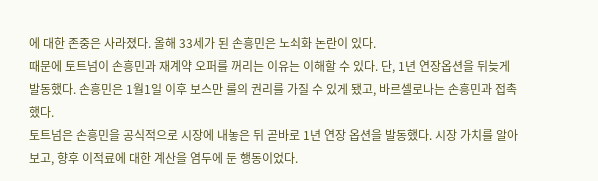에 대한 존중은 사라졌다. 올해 33세가 된 손흥민은 노쇠화 논란이 있다.
때문에 토트넘이 손흥민과 재계약 오퍼를 꺼리는 이유는 이해할 수 있다. 단, 1년 연장옵션을 뒤늦게 발동했다. 손흥민은 1월1일 이후 보스만 룰의 권리를 가질 수 있게 됐고, 바르셀로나는 손흥민과 접촉했다.
토트넘은 손흥민을 공식적으로 시장에 내놓은 뒤 곧바로 1년 연장 옵션을 발동했다. 시장 가치를 알아보고, 향후 이적료에 대한 계산을 염두에 둔 행동이었다.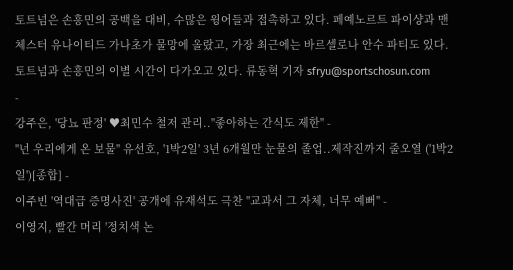토트넘은 손흥민의 공백을 대비, 수많은 윙어들과 접촉하고 있다. 페예노르트 파이샹과 맨체스터 유나이티드 가나초가 물망에 올랐고, 가장 최근에는 바르셀로나 안수 파티도 있다.
토트넘과 손흥민의 이별 시간이 다가오고 있다. 류동혁 기자 sfryu@sportschosun.com
-
강주은, '당뇨 판정' ♥최민수 철저 관리.."좋아하는 간식도 제한" -
"넌 우리에게 온 보물" 유선호, '1박2일' 3년 6개월만 눈물의 졸업..제작진까지 줄오열 ('1박2일')[종합] -
이주빈 '역대급 증명사진' 공개에 유재석도 극찬 "교과서 그 자체, 너무 예뻐" -
이영지, 빨간 머리 '정치색 논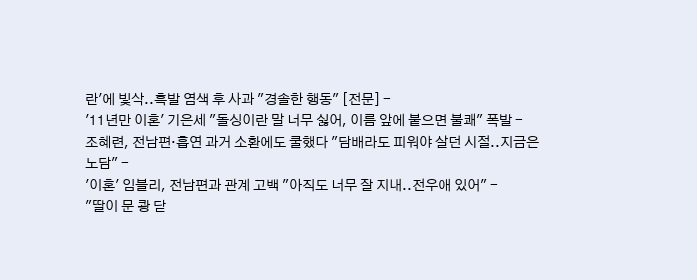란'에 빛삭..흑발 염색 후 사과 "경솔한 행동" [전문] -
'11년만 이혼' 기은세 "돌싱이란 말 너무 싫어, 이름 앞에 붙으면 불쾌" 폭발 -
조혜련, 전남편·흡연 과거 소환에도 쿨했다 "담배라도 피워야 살던 시절..지금은 노담" -
'이혼' 임블리, 전남편과 관계 고백 "아직도 너무 잘 지내..전우애 있어" -
"딸이 문 쾅 닫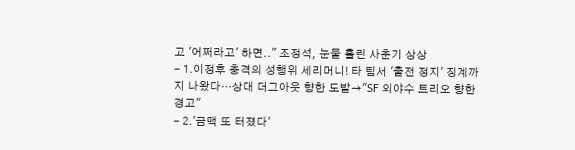고 '어쩌라고' 하면.." 조정석, 눈물 흘린 사춘기 상상
- 1.이정후 충격의 성행위 세리머니! 타 팀서 '출전 정지' 징계까지 나왔다…상대 더그아웃 향한 도발→"SF 외야수 트리오 향한 경고"
- 2.'금맥 또 터졌다'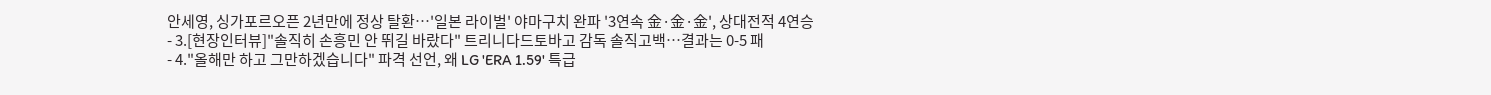안세영, 싱가포르오픈 2년만에 정상 탈환…'일본 라이벌' 야마구치 완파 '3연속 金·金·金', 상대전적 4연승
- 3.[현장인터뷰]"솔직히 손흥민 안 뛰길 바랐다" 트리니다드토바고 감독 솔직고백…결과는 0-5 패
- 4."올해만 하고 그만하겠습니다" 파격 선언, 왜 LG 'ERA 1.59' 특급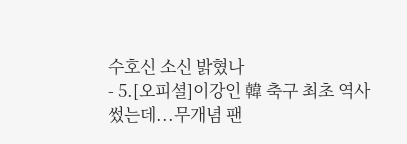수호신 소신 밝혔나
- 5.[오피셜]이강인 韓 축구 최초 역사 썼는데...무개념 팬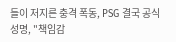들이 저지른 충격 폭동, PSG 결국 공식 성명, "책임감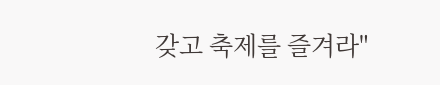갖고 축제를 즐겨라"